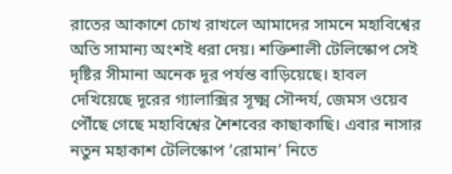রাতের আকাশে চোখ রাখলে আমাদের সামনে মহাবিশ্বের অতি সামান্য অংশই ধরা দেয়। শক্তিশালী টেলিস্কোপ সেই দৃষ্টির সীমানা অনেক দূর পর্যন্ত বাড়িয়েছে। হাবল দেখিয়েছে দূরের গ্যালাক্সির সূক্ষ্ম সৌন্দর্য, জেমস ওয়েব পৌঁছে গেছে মহাবিশ্বের শৈশবের কাছাকাছি। এবার নাসার নতুন মহাকাশ টেলিস্কোপ ‘রোমান’ নিতে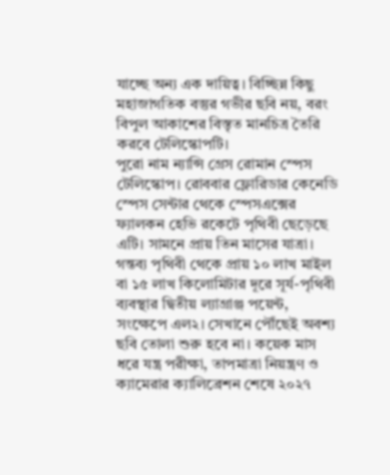যাচ্ছে অন্য এক দায়িত্ব। বিচ্ছিন্ন কিছু মহাজাগতিক বস্তুর গভীর ছবি নয়, বরং বিপুল আকাশের বিস্তৃত মানচিত্র তৈরি করবে টেলিস্কোপটি।
পুরো নাম ন্যান্সি গ্রেস রোমান স্পেস টেলিস্কোপ। রোববার ফ্লোরিডার কেনেডি স্পেস সেন্টার থেকে স্পেসএক্সের ফ্যালকন হেভি রকেটে পৃথিবী ছেড়েছে এটি। সামনে প্রায় তিন মাসের যাত্রা। গন্তব্য পৃথিবী থেকে প্রায় ১০ লাখ মাইল বা ১৫ লাখ কিলোমিটার দূরে সূর্য-পৃথিবী ব্যবস্থার দ্বিতীয় ল্যাগ্রাঞ্জ পয়েন্ট, সংক্ষেপে এল২। সেখানে পৌঁছেই অবশ্য ছবি তোলা শুরু হবে না। কয়েক মাস ধরে যন্ত্র পরীক্ষা, তাপমাত্রা নিয়ন্ত্রণ ও ক্যামেরার ক্যালিব্রেশন শেষে ২০২৭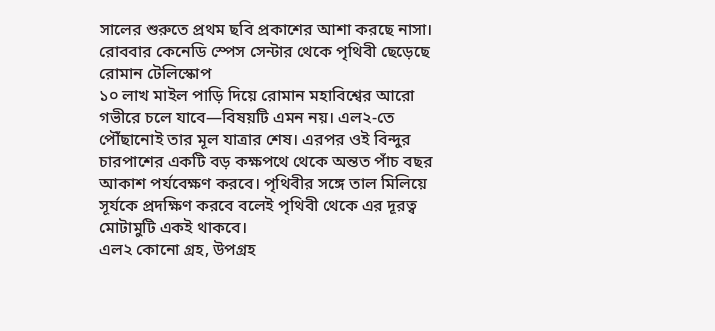সালের শুরুতে প্রথম ছবি প্রকাশের আশা করছে নাসা।
রোববার কেনেডি স্পেস সেন্টার থেকে পৃথিবী ছেড়েছে রোমান টেলিস্কোপ
১০ লাখ মাইল পাড়ি দিয়ে রোমান মহাবিশ্বের আরো গভীরে চলে যাবে—বিষয়টি এমন নয়। এল২-তে পৌঁছানোই তার মূল যাত্রার শেষ। এরপর ওই বিন্দুর চারপাশের একটি বড় কক্ষপথে থেকে অন্তত পাঁচ বছর আকাশ পর্যবেক্ষণ করবে। পৃথিবীর সঙ্গে তাল মিলিয়ে সূর্যকে প্রদক্ষিণ করবে বলেই পৃথিবী থেকে এর দূরত্ব মোটামুটি একই থাকবে।
এল২ কোনো গ্রহ, উপগ্রহ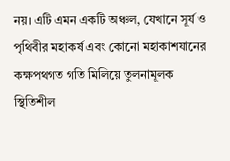নয়। এটি এমন একটি অঞ্চল, যেখানে সূর্য ও পৃথিবীর মহাকর্ষ এবং কোনো মহাকাশযানের কক্ষপথগত গতি মিলিয়ে তুলনামূলক স্থিতিশীল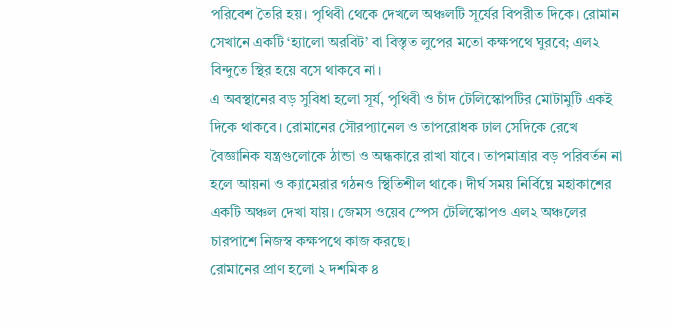পরিবেশ তৈরি হয়। পৃথিবী থেকে দেখলে অঞ্চলটি সূর্যের বিপরীত দিকে। রোমান সেখানে একটি ‘হ্যালো অরবিট’ বা বিস্তৃত লুপের মতো কক্ষপথে ঘুরবে; এল২ বিন্দুতে স্থির হয়ে বসে থাকবে না।
এ অবস্থানের বড় সুবিধা হলো সূর্য, পৃথিবী ও চাঁদ টেলিস্কোপটির মোটামুটি একই দিকে থাকবে। রোমানের সৌরপ্যানেল ও তাপরোধক ঢাল সেদিকে রেখে বৈজ্ঞানিক যন্ত্রগুলোকে ঠান্ডা ও অন্ধকারে রাখা যাবে। তাপমাত্রার বড় পরিবর্তন না হলে আয়না ও ক্যামেরার গঠনও স্থিতিশীল থাকে। দীর্ঘ সময় নির্বিঘ্নে মহাকাশের একটি অঞ্চল দেখা যায়। জেমস ওয়েব স্পেস টেলিস্কোপও এল২ অঞ্চলের চারপাশে নিজস্ব কক্ষপথে কাজ করছে।
রোমানের প্রাণ হলো ২ দশমিক ৪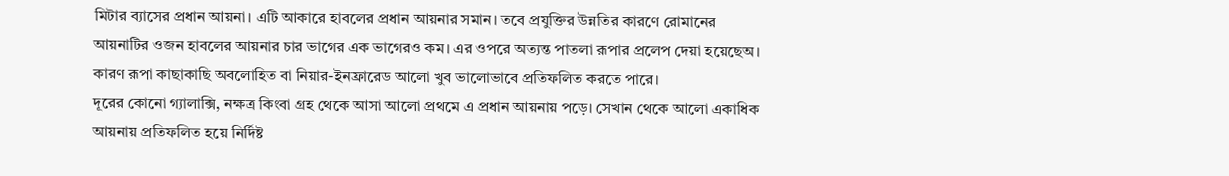মিটার ব্যাসের প্রধান আয়না। এটি আকারে হাবলের প্রধান আয়নার সমান। তবে প্রযুক্তির উন্নতির কারণে রোমানের আয়নাটির ওজন হাবলের আয়নার চার ভাগের এক ভাগেরও কম। এর ওপরে অত্যন্ত পাতলা রূপার প্রলেপ দেয়া হয়েছেঅ। কারণ রূপা কাছাকাছি অবলোহিত বা নিয়ার-ইনফ্রারেড আলো খুব ভালোভাবে প্রতিফলিত করতে পারে।
দূরের কোনো গ্যালাক্সি, নক্ষত্র কিংবা গ্রহ থেকে আসা আলো প্রথমে এ প্রধান আয়নায় পড়ে। সেখান থেকে আলো একাধিক আয়নায় প্রতিফলিত হয়ে নির্দিষ্ট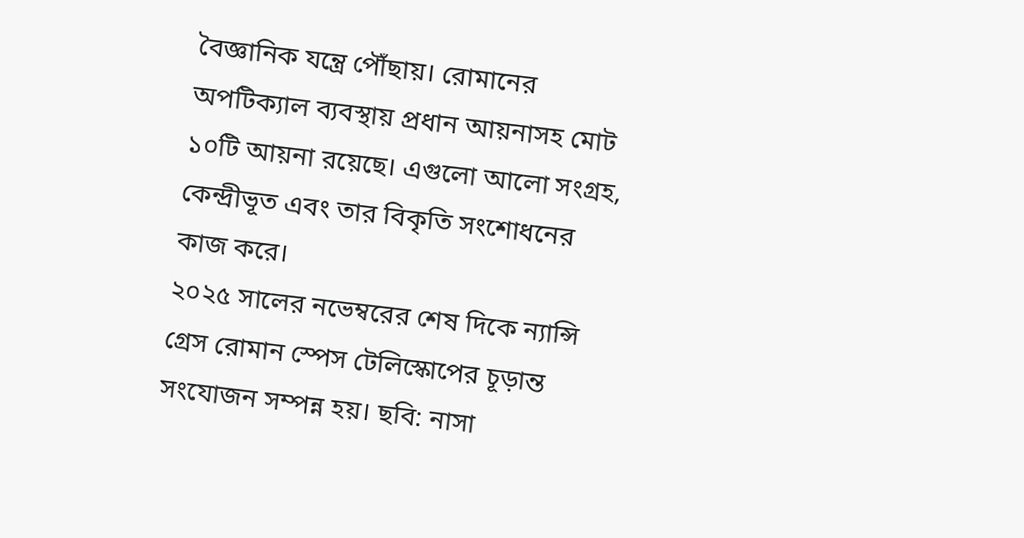বৈজ্ঞানিক যন্ত্রে পৌঁছায়। রোমানের অপটিক্যাল ব্যবস্থায় প্রধান আয়নাসহ মোট ১০টি আয়না রয়েছে। এগুলো আলো সংগ্রহ, কেন্দ্রীভূত এবং তার বিকৃতি সংশোধনের কাজ করে।
২০২৫ সালের নভেম্বরের শেষ দিকে ন্যান্সি গ্রেস রোমান স্পেস টেলিস্কোপের চূড়ান্ত সংযোজন সম্পন্ন হয়। ছবি: নাসা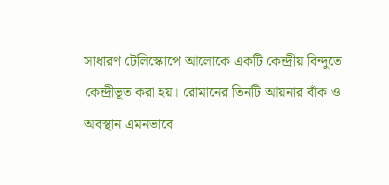সাধারণ টেলিস্কোপে আলোকে একটি কেন্দ্রীয় বিন্দুতে কেন্দ্রীভূত করা হয়। রোমানের তিনটি আয়নার বাঁক ও অবস্থান এমনভাবে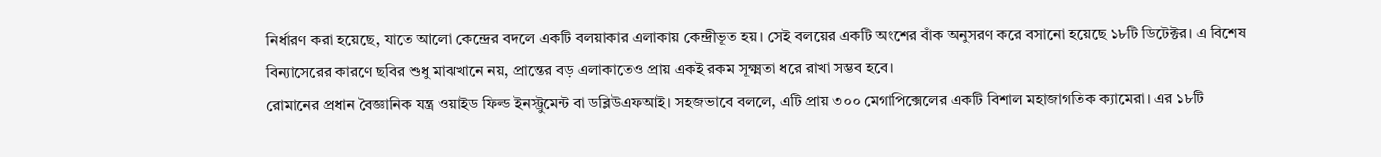নির্ধারণ করা হয়েছে, যাতে আলো কেন্দ্রের বদলে একটি বলয়াকার এলাকায় কেন্দ্রীভূত হয়। সেই বলয়ের একটি অংশের বাঁক অনুসরণ করে বসানো হয়েছে ১৮টি ডিটেক্টর। এ বিশেষ বিন্যাসেরের কারণে ছবির শুধু মাঝখানে নয়, প্রান্তের বড় এলাকাতেও প্রায় একই রকম সূক্ষ্মতা ধরে রাখা সম্ভব হবে।
রোমানের প্রধান বৈজ্ঞানিক যন্ত্র ওয়াইড ফিল্ড ইনস্ট্রুমেন্ট বা ডব্লিউএফআই। সহজভাবে বললে, এটি প্রায় ৩০০ মেগাপিক্সেলের একটি বিশাল মহাজাগতিক ক্যামেরা। এর ১৮টি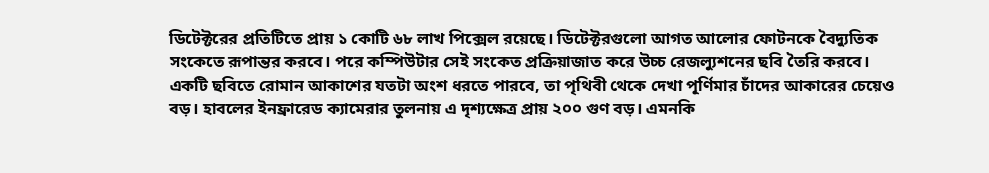ডিটেক্টরের প্রতিটিতে প্রায় ১ কোটি ৬৮ লাখ পিক্সেল রয়েছে। ডিটেক্টরগুলো আগত আলোর ফোটনকে বৈদ্যুতিক সংকেতে রূপান্তর করবে। পরে কম্পিউটার সেই সংকেত প্রক্রিয়াজাত করে উচ্চ রেজল্যুশনের ছবি তৈরি করবে।
একটি ছবিতে রোমান আকাশের যতটা অংশ ধরতে পারবে, তা পৃথিবী থেকে দেখা পূর্ণিমার চাঁদের আকারের চেয়েও বড়। হাবলের ইনফ্রারেড ক্যামেরার তুলনায় এ দৃশ্যক্ষেত্র প্রায় ২০০ গুণ বড়। এমনকি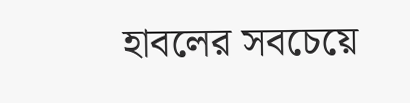হাবলের সবচেয়ে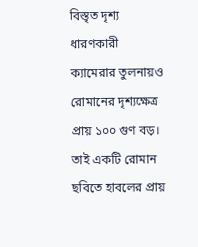বিস্তৃত দৃশ্য ধারণকারী ক্যামেরার তুলনায়ও রোমানের দৃশ্যক্ষেত্র প্রায় ১০০ গুণ বড়। তাই একটি রোমান ছবিতে হাবলের প্রায়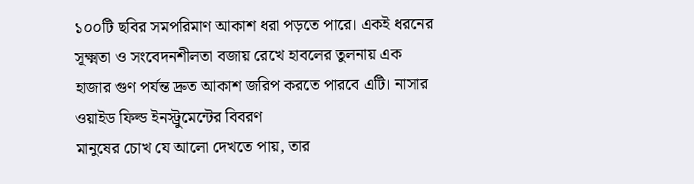১০০টি ছবির সমপরিমাণ আকাশ ধরা পড়তে পারে। একই ধরনের সূক্ষ্মতা ও সংবেদনশীলতা বজায় রেখে হাবলের তুলনায় এক হাজার গুণ পর্যন্ত দ্রুত আকাশ জরিপ করতে পারবে এটি। নাসার ওয়াইড ফিল্ড ইনস্ট্রুমেন্টের বিবরণ
মানুষের চোখ যে আলো দেখতে পায়, তার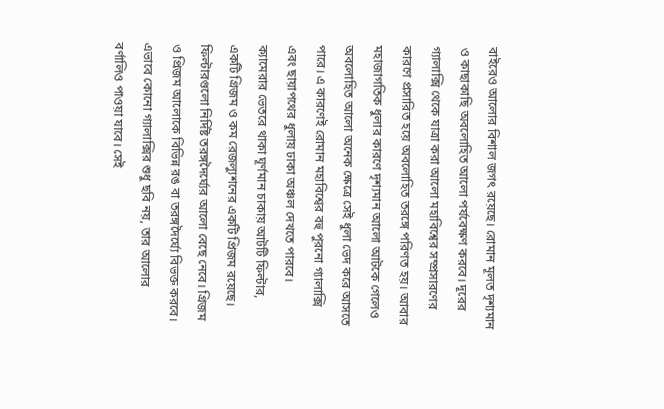বাইরেও আলোর বিশাল জগৎ রয়েছে। রোমান মূলত দৃশ্যমান ও কাছাকাছি অবলোহিত আলো পর্যবেক্ষণ করবে। দূরের গ্যালাক্সি থেকে যাত্রা করা আলো মহাবিশ্বের সম্প্রসারণের কারণে প্রসারিত হয়ে অবলোহিত তরঙ্গে পরিণত হয়। আবার মহাজাগতিক ধুলার কারণে দৃশ্যমান আলো আটকে গেলেও অবলোহিত আলো অনেক ক্ষেত্রে সেই ধুলা ভেদ করে আসতে পারে। এ কারণেই রোমান মহাবিশ্বের বহু পুরনো গ্যালাক্সি এবং ছায়াপথের ধুলায় ঢাকা অঞ্চল দেখতে পারবে।
ক্যামেরার ভেতরে থাকা ঘূর্ণমান চাকায় আটটি ফিল্টার, একটি গ্রিজম ও কম রেজল্যুশনের একটি প্রিজম রয়েছে। ফিল্টারগুলো নির্দিষ্ট তরঙ্গদৈর্ঘ্যের আলো বেছে নেবে। গ্রিজম ও প্রিজম আলোকে বিভিন্ন রঙ বা তরঙ্গদৈর্ঘ্যে বিভক্ত করবে। এভাবে কোনো গ্যালাক্সির শুধু ছবি নয়, তার আলোর বর্ণালিও পাওয়া যাবে। সেই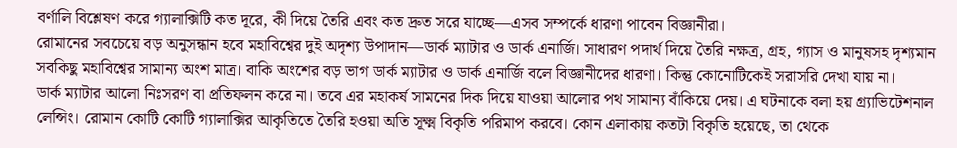বর্ণালি বিশ্লেষণ করে গ্যালাক্সিটি কত দূরে, কী দিয়ে তৈরি এবং কত দ্রুত সরে যাচ্ছে—এসব সম্পর্কে ধারণা পাবেন বিজ্ঞানীরা।
রোমানের সবচেয়ে বড় অনুসন্ধান হবে মহাবিশ্বের দুই অদৃশ্য উপাদান—ডার্ক ম্যাটার ও ডার্ক এনার্জি। সাধারণ পদার্থ দিয়ে তৈরি নক্ষত্র, গ্রহ, গ্যাস ও মানুষসহ দৃশ্যমান সবকিছু মহাবিশ্বের সামান্য অংশ মাত্র। বাকি অংশের বড় ভাগ ডার্ক ম্যাটার ও ডার্ক এনার্জি বলে বিজ্ঞানীদের ধারণা। কিন্তু কোনোটিকেই সরাসরি দেখা যায় না।
ডার্ক ম্যাটার আলো নিঃসরণ বা প্রতিফলন করে না। তবে এর মহাকর্ষ সামনের দিক দিয়ে যাওয়া আলোর পথ সামান্য বাঁকিয়ে দেয়। এ ঘটনাকে বলা হয় গ্র্যাভিটেশনাল লেন্সিং। রোমান কোটি কোটি গ্যালাক্সির আকৃতিতে তৈরি হওয়া অতি সূক্ষ্ম বিকৃতি পরিমাপ করবে। কোন এলাকায় কতটা বিকৃতি হয়েছে, তা থেকে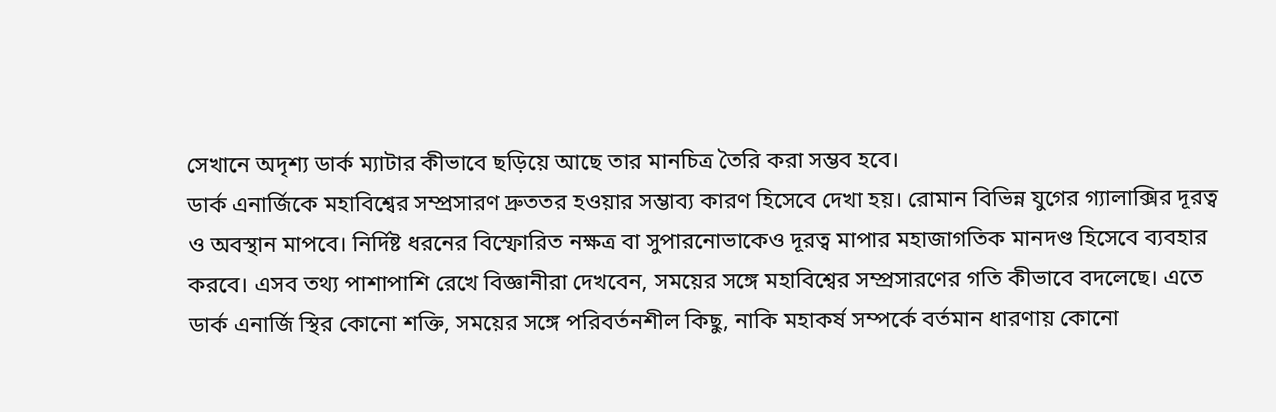সেখানে অদৃশ্য ডার্ক ম্যাটার কীভাবে ছড়িয়ে আছে তার মানচিত্র তৈরি করা সম্ভব হবে।
ডার্ক এনার্জিকে মহাবিশ্বের সম্প্রসারণ দ্রুততর হওয়ার সম্ভাব্য কারণ হিসেবে দেখা হয়। রোমান বিভিন্ন যুগের গ্যালাক্সির দূরত্ব ও অবস্থান মাপবে। নির্দিষ্ট ধরনের বিস্ফোরিত নক্ষত্র বা সুপারনোভাকেও দূরত্ব মাপার মহাজাগতিক মানদণ্ড হিসেবে ব্যবহার করবে। এসব তথ্য পাশাপাশি রেখে বিজ্ঞানীরা দেখবেন, সময়ের সঙ্গে মহাবিশ্বের সম্প্রসারণের গতি কীভাবে বদলেছে। এতে ডার্ক এনার্জি স্থির কোনো শক্তি, সময়ের সঙ্গে পরিবর্তনশীল কিছু, নাকি মহাকর্ষ সম্পর্কে বর্তমান ধারণায় কোনো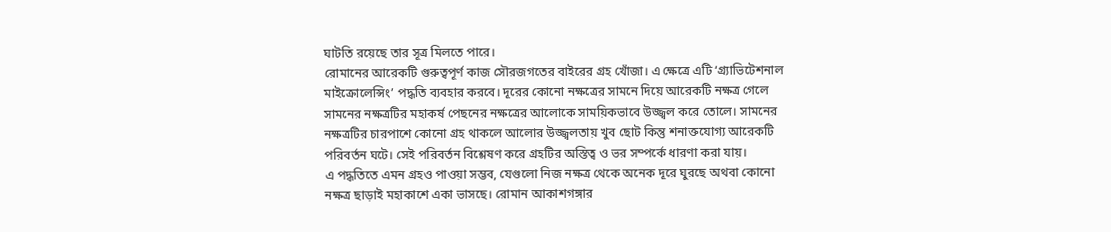ঘাটতি রয়েছে তার সূত্র মিলতে পারে।
রোমানের আরেকটি গুরুত্বপূর্ণ কাজ সৌরজগতের বাইরের গ্রহ খোঁজা। এ ক্ষেত্রে এটি ‘গ্র্যাভিটেশনাল মাইক্রোলেন্সিং’ পদ্ধতি ব্যবহার করবে। দূরের কোনো নক্ষত্রের সামনে দিয়ে আরেকটি নক্ষত্র গেলে সামনের নক্ষত্রটির মহাকর্ষ পেছনের নক্ষত্রের আলোকে সাময়িকভাবে উজ্জ্বল করে তোলে। সামনের নক্ষত্রটির চারপাশে কোনো গ্রহ থাকলে আলোর উজ্জ্বলতায় খুব ছোট কিন্তু শনাক্তযোগ্য আরেকটি পরিবর্তন ঘটে। সেই পরিবর্তন বিশ্লেষণ করে গ্রহটির অস্তিত্ব ও ভর সম্পর্কে ধারণা করা যায়।
এ পদ্ধতিতে এমন গ্রহও পাওয়া সম্ভব, যেগুলো নিজ নক্ষত্র থেকে অনেক দূরে ঘুরছে অথবা কোনো নক্ষত্র ছাড়াই মহাকাশে একা ভাসছে। রোমান আকাশগঙ্গার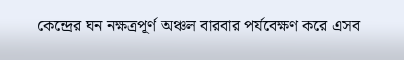কেন্দ্রের ঘন নক্ষত্রপূর্ণ অঞ্চল বারবার পর্যবেক্ষণ করে এসব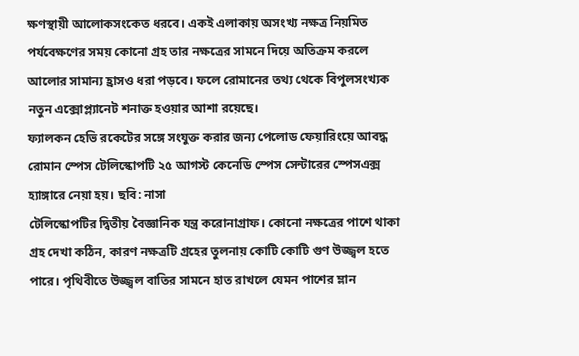ক্ষণস্থায়ী আলোকসংকেত ধরবে। একই এলাকায় অসংখ্য নক্ষত্র নিয়মিত পর্যবেক্ষণের সময় কোনো গ্রহ তার নক্ষত্রের সামনে দিয়ে অতিক্রম করলে আলোর সামান্য হ্রাসও ধরা পড়বে। ফলে রোমানের তথ্য থেকে বিপুলসংখ্যক নতুন এক্সোপ্ল্যানেট শনাক্ত হওয়ার আশা রয়েছে।
ফ্যালকন হেভি রকেটের সঙ্গে সংযুক্ত করার জন্য পেলোড ফেয়ারিংয়ে আবদ্ধ রোমান স্পেস টেলিস্কোপটি ২৫ আগস্ট কেনেডি স্পেস সেন্টারের স্পেসএক্স হ্যাঙ্গারে নেয়া হয়। ছবি: নাসা
টেলিস্কোপটির দ্বিতীয় বৈজ্ঞানিক যন্ত্র করোনাগ্রাফ। কোনো নক্ষত্রের পাশে থাকা গ্রহ দেখা কঠিন, কারণ নক্ষত্রটি গ্রহের তুলনায় কোটি কোটি গুণ উজ্জ্বল হতে পারে। পৃথিবীতে উজ্জ্বল বাতির সামনে হাত রাখলে যেমন পাশের ম্লান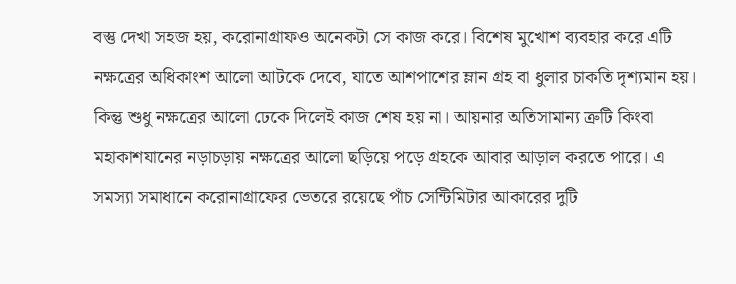বস্তু দেখা সহজ হয়, করোনাগ্রাফও অনেকটা সে কাজ করে। বিশেষ মুখোশ ব্যবহার করে এটি নক্ষত্রের অধিকাংশ আলো আটকে দেবে, যাতে আশপাশের ম্লান গ্রহ বা ধুলার চাকতি দৃশ্যমান হয়।
কিন্তু শুধু নক্ষত্রের আলো ঢেকে দিলেই কাজ শেষ হয় না। আয়নার অতিসামান্য ত্রুটি কিংবা মহাকাশযানের নড়াচড়ায় নক্ষত্রের আলো ছড়িয়ে পড়ে গ্রহকে আবার আড়াল করতে পারে। এ সমস্যা সমাধানে করোনাগ্রাফের ভেতরে রয়েছে পাঁচ সেন্টিমিটার আকারের দুটি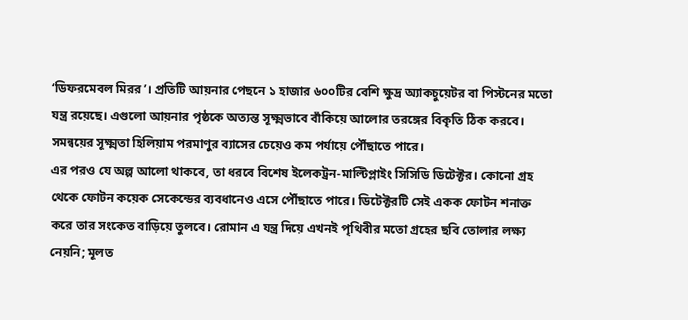‘ডিফরমেবল মিরর’। প্রতিটি আয়নার পেছনে ১ হাজার ৬০০টির বেশি ক্ষুদ্র অ্যাকচুয়েটর বা পিস্টনের মতো যন্ত্র রয়েছে। এগুলো আয়নার পৃষ্ঠকে অত্যন্ত সূক্ষ্মভাবে বাঁকিয়ে আলোর তরঙ্গের বিকৃতি ঠিক করবে। সমন্বয়ের সূক্ষ্মতা হিলিয়াম পরমাণুর ব্যাসের চেয়েও কম পর্যায়ে পৌঁছাতে পারে।
এর পরও যে অল্প আলো থাকবে, তা ধরবে বিশেষ ইলেকট্রন-মাল্টিপ্লাইং সিসিডি ডিটেক্টর। কোনো গ্রহ থেকে ফোটন কয়েক সেকেন্ডের ব্যবধানেও এসে পৌঁছাতে পারে। ডিটেক্টরটি সেই একক ফোটন শনাক্ত করে তার সংকেত বাড়িয়ে তুলবে। রোমান এ যন্ত্র দিয়ে এখনই পৃথিবীর মতো গ্রহের ছবি তোলার লক্ষ্য নেয়নি; মূলত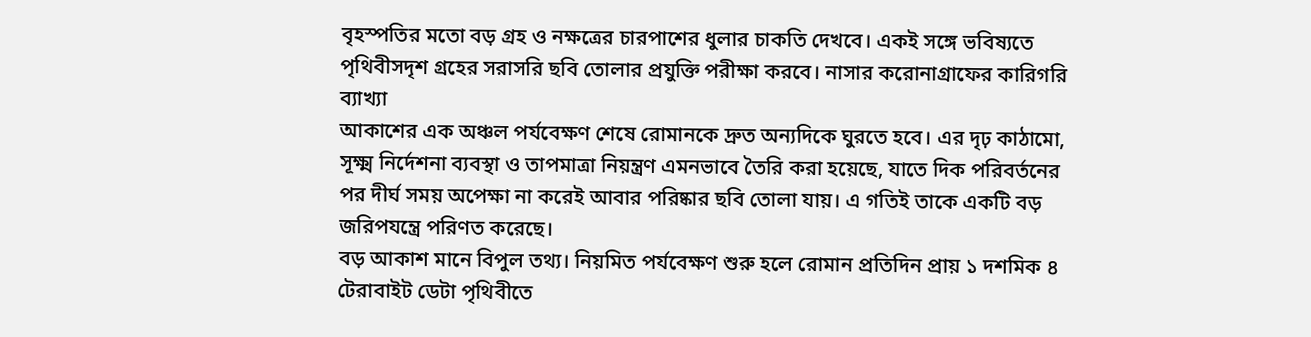বৃহস্পতির মতো বড় গ্রহ ও নক্ষত্রের চারপাশের ধুলার চাকতি দেখবে। একই সঙ্গে ভবিষ্যতে পৃথিবীসদৃশ গ্রহের সরাসরি ছবি তোলার প্রযুক্তি পরীক্ষা করবে। নাসার করোনাগ্রাফের কারিগরি ব্যাখ্যা
আকাশের এক অঞ্চল পর্যবেক্ষণ শেষে রোমানকে দ্রুত অন্যদিকে ঘুরতে হবে। এর দৃঢ় কাঠামো, সূক্ষ্ম নির্দেশনা ব্যবস্থা ও তাপমাত্রা নিয়ন্ত্রণ এমনভাবে তৈরি করা হয়েছে, যাতে দিক পরিবর্তনের পর দীর্ঘ সময় অপেক্ষা না করেই আবার পরিষ্কার ছবি তোলা যায়। এ গতিই তাকে একটি বড় জরিপযন্ত্রে পরিণত করেছে।
বড় আকাশ মানে বিপুল তথ্য। নিয়মিত পর্যবেক্ষণ শুরু হলে রোমান প্রতিদিন প্রায় ১ দশমিক ৪ টেরাবাইট ডেটা পৃথিবীতে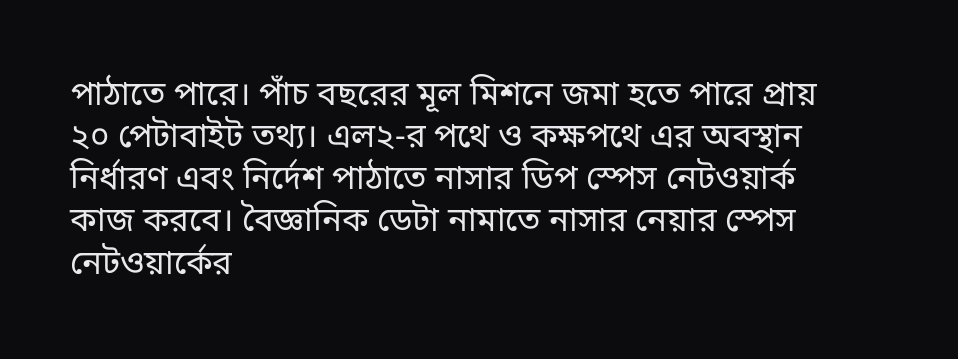পাঠাতে পারে। পাঁচ বছরের মূল মিশনে জমা হতে পারে প্রায় ২০ পেটাবাইট তথ্য। এল২-র পথে ও কক্ষপথে এর অবস্থান নির্ধারণ এবং নির্দেশ পাঠাতে নাসার ডিপ স্পেস নেটওয়ার্ক কাজ করবে। বৈজ্ঞানিক ডেটা নামাতে নাসার নেয়ার স্পেস নেটওয়ার্কের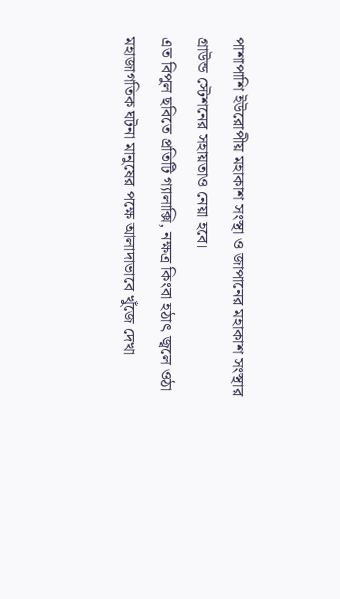পাশাপাশি ইউরোপীয় মহাকাশ সংস্থা ও জাপানের মহাকাশ সংস্থার গ্রাউন্ড স্টেশনের সহায়তাও নেয়া হবে।
এত বিপুল ছবিতে প্রতিটি গ্যালাক্সি, নক্ষত্র কিংবা হঠাৎ জ্বলে ওঠা মহাজাগতিক ঘটনা মানুষের পক্ষে আলাদাভাবে খুঁজে দেখা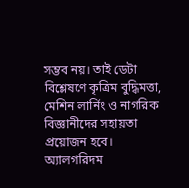সম্ভব নয়। তাই ডেটা বিশ্লেষণে কৃত্রিম বুদ্ধিমত্তা, মেশিন লার্নিং ও নাগরিক বিজ্ঞানীদের সহায়তা প্রয়োজন হবে। অ্যালগরিদম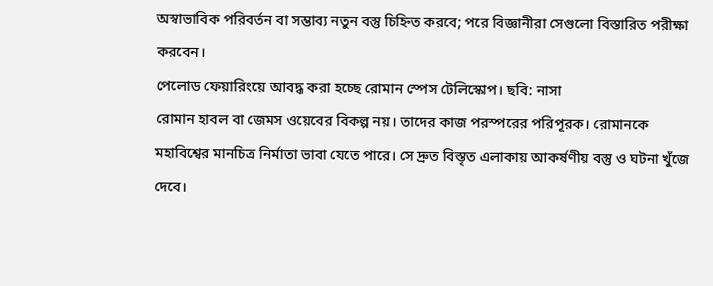অস্বাভাবিক পরিবর্তন বা সম্ভাব্য নতুন বস্তু চিহ্নিত করবে; পরে বিজ্ঞানীরা সেগুলো বিস্তারিত পরীক্ষা করবেন।
পেলোড ফেয়ারিংয়ে আবদ্ধ করা হচ্ছে রোমান স্পেস টেলিস্কোপ। ছবি: নাসা
রোমান হাবল বা জেমস ওয়েবের বিকল্প নয়। তাদের কাজ পরস্পরের পরিপূরক। রোমানকে মহাবিশ্বের মানচিত্র নির্মাতা ভাবা যেতে পারে। সে দ্রুত বিস্তৃত এলাকায় আকর্ষণীয় বস্তু ও ঘটনা খুঁজে দেবে।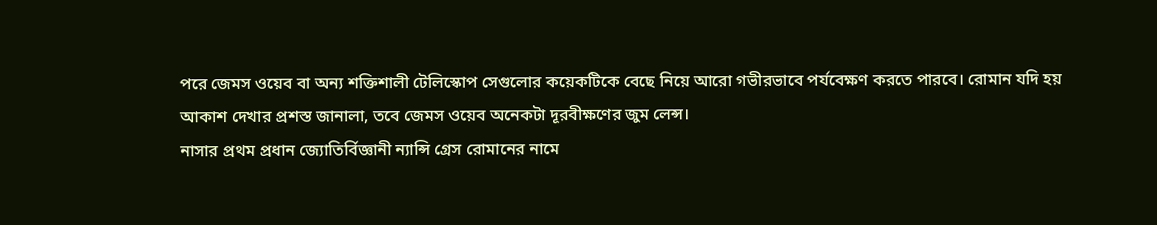পরে জেমস ওয়েব বা অন্য শক্তিশালী টেলিস্কোপ সেগুলোর কয়েকটিকে বেছে নিয়ে আরো গভীরভাবে পর্যবেক্ষণ করতে পারবে। রোমান যদি হয় আকাশ দেখার প্রশস্ত জানালা, তবে জেমস ওয়েব অনেকটা দূরবীক্ষণের জুম লেন্স।
নাসার প্রথম প্রধান জ্যোতির্বিজ্ঞানী ন্যান্সি গ্রেস রোমানের নামে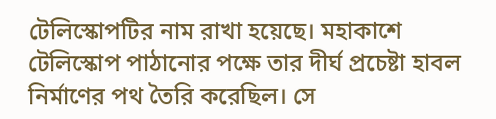টেলিস্কোপটির নাম রাখা হয়েছে। মহাকাশে টেলিস্কোপ পাঠানোর পক্ষে তার দীর্ঘ প্রচেষ্টা হাবল নির্মাণের পথ তৈরি করেছিল। সে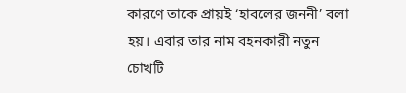কারণে তাকে প্রায়ই ‘হাবলের জননী’ বলা হয়। এবার তার নাম বহনকারী নতুন চোখটি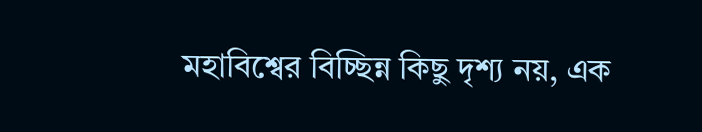মহাবিশ্বের বিচ্ছিন্ন কিছু দৃশ্য নয়, এক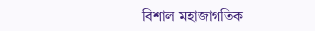বিশাল মহাজাগতিক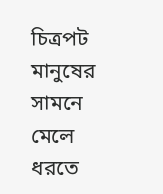চিত্রপট মানুষের সামনে মেলে ধরতে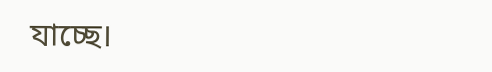যাচ্ছে।